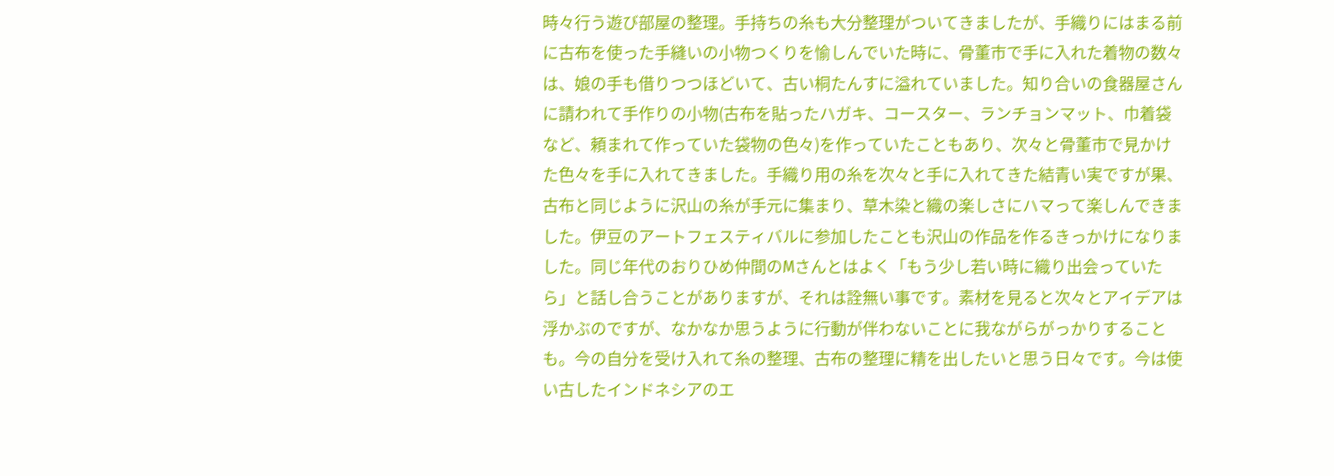時々行う遊び部屋の整理。手持ちの糸も大分整理がついてきましたが、手織りにはまる前に古布を使った手縫いの小物つくりを愉しんでいた時に、骨董市で手に入れた着物の数々は、娘の手も借りつつほどいて、古い桐たんすに溢れていました。知り合いの食器屋さんに請われて手作りの小物(古布を貼ったハガキ、コースター、ランチョンマット、巾着袋など、頼まれて作っていた袋物の色々)を作っていたこともあり、次々と骨董市で見かけた色々を手に入れてきました。手織り用の糸を次々と手に入れてきた結青い実ですが果、古布と同じように沢山の糸が手元に集まり、草木染と織の楽しさにハマって楽しんできました。伊豆のアートフェスティバルに参加したことも沢山の作品を作るきっかけになりました。同じ年代のおりひめ仲間のМさんとはよく「もう少し若い時に織り出会っていたら」と話し合うことがありますが、それは詮無い事です。素材を見ると次々とアイデアは浮かぶのですが、なかなか思うように行動が伴わないことに我ながらがっかりすることも。今の自分を受け入れて糸の整理、古布の整理に精を出したいと思う日々です。今は使い古したインドネシアのエ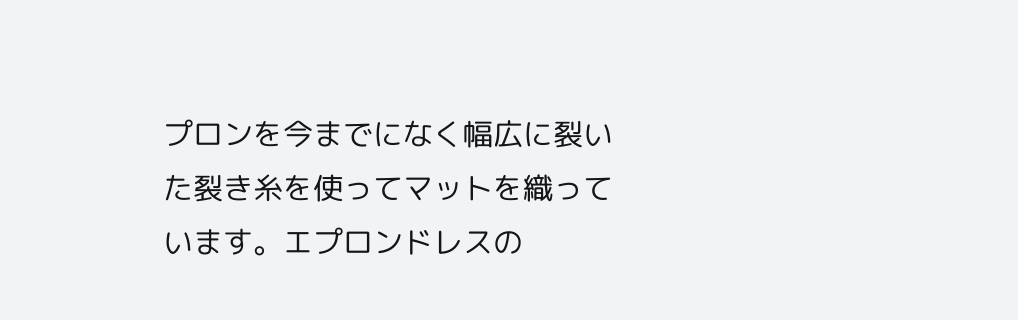プロンを今までになく幅広に裂いた裂き糸を使ってマットを織っています。エプロンドレスの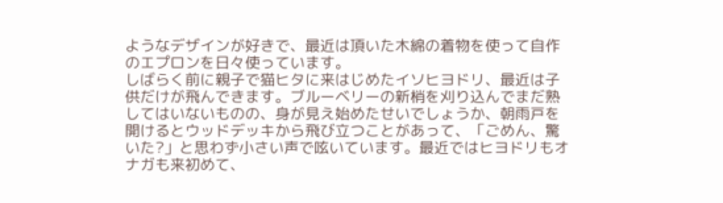ようなデザインが好きで、最近は頂いた木綿の着物を使って自作のエプロンを日々使っています。
しばらく前に親子で猫ヒタに来はじめたイソヒヨドリ、最近は子供だけが飛んできます。ブルーベリーの新梢を刈り込んでまだ熟してはいないものの、身が見え始めたせいでしょうか、朝雨戸を開けるとウッドデッキから飛び立つことがあって、「ごめん、驚いた?」と思わず小さい声で呟いています。最近ではヒヨドリもオナガも来初めて、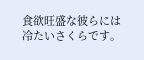食欲旺盛な彼らには冷たいさくらです。